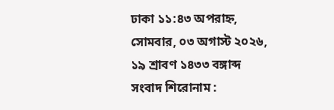ঢাকা ১১:৪৩ অপরাহ্ন, সোমবার, ০৩ অগাস্ট ২০২৬, ১৯ শ্রাবণ ১৪৩৩ বঙ্গাব্দ
সংবাদ শিরোনাম :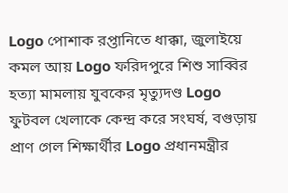Logo পোশাক রপ্তানিতে ধাক্কা, জুলাইয়ে কমল আয় Logo ফরিদপুরে শিশু সাব্বির হত্যা মামলায় যুবকের মৃত্যুদণ্ড Logo ফুটবল খেলাকে কেন্দ্র করে সংঘর্ষ, বগুড়ায় প্রাণ গেল শিক্ষার্থীর Logo প্রধানমন্ত্রীর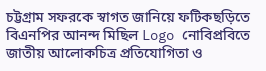চট্টগ্রাম সফরকে স্বাগত জানিয়ে ফটিকছড়িতে বিএনপির আনন্দ মিছিল Logo নোবিপ্রবিতে জাতীয় আলোকচিত্র প্রতিযোগিতা ও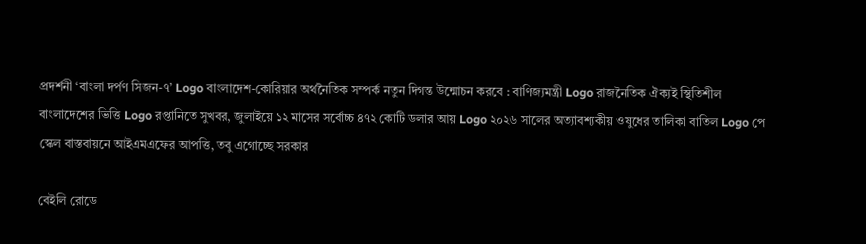প্রদর্শনী ‘বাংলা দর্পণ সিজন-৭’ Logo বাংলাদেশ-কোরিয়ার অর্থনৈতিক সম্পর্ক নতুন দিগন্ত উন্মোচন করবে : বাণিজ্যমন্ত্রী Logo রাজনৈতিক ঐক্যই স্থিতিশীল বাংলাদেশের ভিত্তি Logo রপ্তানিতে সুখবর, জুলাইয়ে ১২ মাসের সর্বোচ্চ ৪৭২ কোটি ডলার আয় Logo ২০২৬ সালের অত্যাবশ্যকীয় ওষুধের তালিকা বাতিল Logo পে স্কেল বাস্তবায়নে আইএমএফের আপত্তি, তবু এগোচ্ছে সরকার

বেইলি রোডে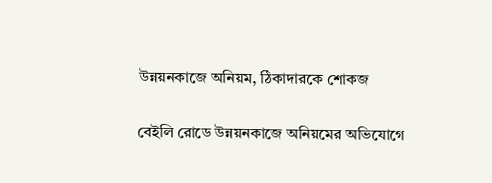উন্নয়নকাজে অনিয়ম, ঠিকাদারকে শোকজ

বেইলি রোডে উন্নয়নকাজে অনিয়মের অভিযোগে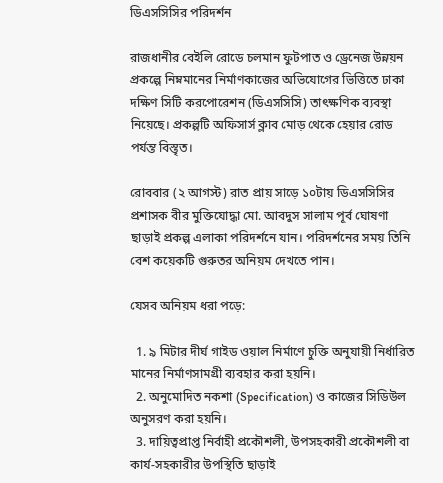ডিএসসিসির পরিদর্শন

রাজধানীর বেইলি রোডে চলমান ফুটপাত ও ড্রেনেজ উন্নয়ন প্রকল্পে নিম্নমানের নির্মাণকাজের অভিযোগের ভিত্তিতে ঢাকা দক্ষিণ সিটি করপোরেশন (ডিএসসিসি) তাৎক্ষণিক ব্যবস্থা নিয়েছে। প্রকল্পটি অফিসার্স ক্লাব মোড় থেকে হেয়ার রোড পর্যন্ত বিস্তৃত।

রোববার (২ আগস্ট) রাত প্রায় সাড়ে ১০টায় ডিএসসিসির প্রশাসক বীর মুক্তিযোদ্ধা মো. আবদুস সালাম পূর্ব ঘোষণা ছাড়াই প্রকল্প এলাকা পরিদর্শনে যান। পরিদর্শনের সময় তিনি বেশ কয়েকটি গুরুতর অনিয়ম দেখতে পান।

যেসব অনিয়ম ধরা পড়ে:

  1. ৯ মিটার দীর্ঘ গাইড ওয়াল নির্মাণে চুক্তি অনুযায়ী নির্ধারিত মানের নির্মাণসামগ্রী ব্যবহার করা হয়নি।
  2. অনুমোদিত নকশা (Specification) ও কাজের সিডিউল অনুসরণ করা হয়নি।
  3. দায়িত্বপ্রাপ্ত নির্বাহী প্রকৌশলী, উপসহকারী প্রকৌশলী বা কার্য-সহকারীর উপস্থিতি ছাড়াই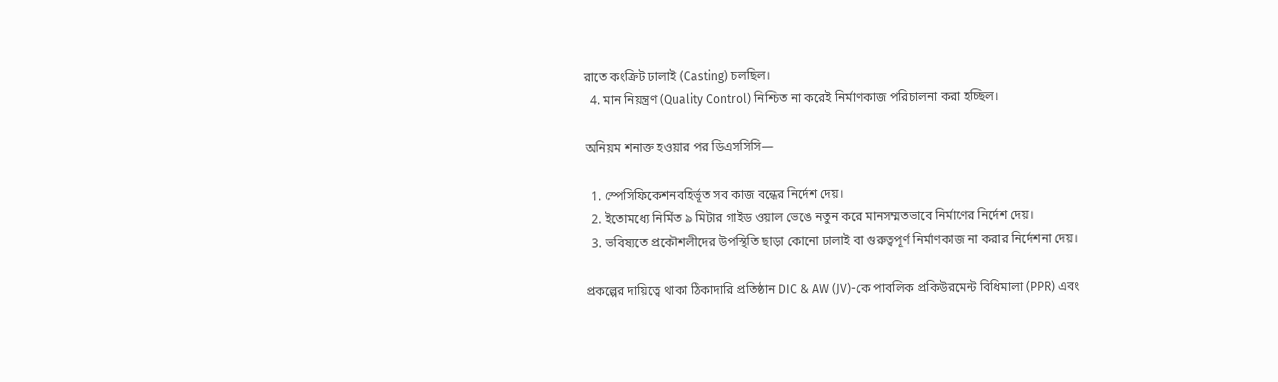রাতে কংক্রিট ঢালাই (Casting) চলছিল।
  4. মান নিয়ন্ত্রণ (Quality Control) নিশ্চিত না করেই নির্মাণকাজ পরিচালনা করা হচ্ছিল।

অনিয়ম শনাক্ত হওয়ার পর ডিএসসিসি—

  1. স্পেসিফিকেশনবহির্ভূত সব কাজ বন্ধের নির্দেশ দেয়।
  2. ইতোমধ্যে নির্মিত ৯ মিটার গাইড ওয়াল ভেঙে নতুন করে মানসম্মতভাবে নির্মাণের নির্দেশ দেয়।
  3. ভবিষ্যতে প্রকৌশলীদের উপস্থিতি ছাড়া কোনো ঢালাই বা গুরুত্বপূর্ণ নির্মাণকাজ না করার নির্দেশনা দেয়।

প্রকল্পের দায়িত্বে থাকা ঠিকাদারি প্রতিষ্ঠান DIC & AW (JV)-কে পাবলিক প্রকিউরমেন্ট বিধিমালা (PPR) এবং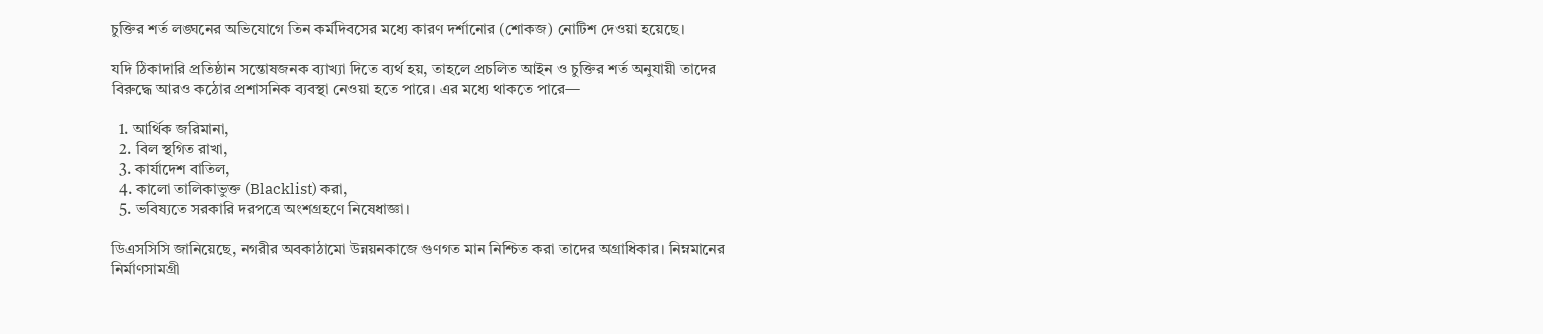চুক্তির শর্ত লঙ্ঘনের অভিযোগে তিন কর্মদিবসের মধ্যে কারণ দর্শানোর (শোকজ) নোটিশ দেওয়া হয়েছে।

যদি ঠিকাদারি প্রতিষ্ঠান সন্তোষজনক ব্যাখ্যা দিতে ব্যর্থ হয়, তাহলে প্রচলিত আইন ও চুক্তির শর্ত অনুযায়ী তাদের বিরুদ্ধে আরও কঠোর প্রশাসনিক ব্যবস্থা নেওয়া হতে পারে। এর মধ্যে থাকতে পারে—

  1. আর্থিক জরিমানা,
  2. বিল স্থগিত রাখা,
  3. কার্যাদেশ বাতিল,
  4. কালো তালিকাভুক্ত (Blacklist) করা,
  5. ভবিষ্যতে সরকারি দরপত্রে অংশগ্রহণে নিষেধাজ্ঞা।

ডিএসসিসি জানিয়েছে, নগরীর অবকাঠামো উন্নয়নকাজে গুণগত মান নিশ্চিত করা তাদের অগ্রাধিকার। নিম্নমানের নির্মাণসামগ্রী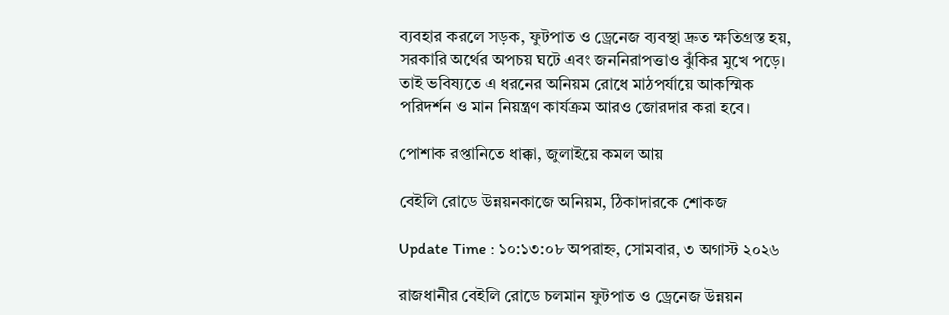ব্যবহার করলে সড়ক, ফুটপাত ও ড্রেনেজ ব্যবস্থা দ্রুত ক্ষতিগ্রস্ত হয়, সরকারি অর্থের অপচয় ঘটে এবং জননিরাপত্তাও ঝুঁকির মুখে পড়ে। তাই ভবিষ্যতে এ ধরনের অনিয়ম রোধে মাঠপর্যায়ে আকস্মিক পরিদর্শন ও মান নিয়ন্ত্রণ কার্যক্রম আরও জোরদার করা হবে।

পোশাক রপ্তানিতে ধাক্কা, জুলাইয়ে কমল আয়

বেইলি রোডে উন্নয়নকাজে অনিয়ম, ঠিকাদারকে শোকজ

Update Time : ১০:১৩:০৮ অপরাহ্ন, সোমবার, ৩ অগাস্ট ২০২৬

রাজধানীর বেইলি রোডে চলমান ফুটপাত ও ড্রেনেজ উন্নয়ন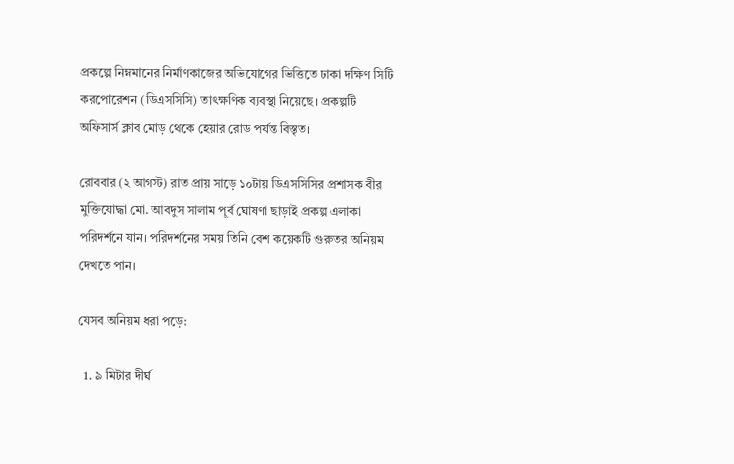প্রকল্পে নিম্নমানের নির্মাণকাজের অভিযোগের ভিত্তিতে ঢাকা দক্ষিণ সিটি করপোরেশন (ডিএসসিসি) তাৎক্ষণিক ব্যবস্থা নিয়েছে। প্রকল্পটি অফিসার্স ক্লাব মোড় থেকে হেয়ার রোড পর্যন্ত বিস্তৃত।

রোববার (২ আগস্ট) রাত প্রায় সাড়ে ১০টায় ডিএসসিসির প্রশাসক বীর মুক্তিযোদ্ধা মো. আবদুস সালাম পূর্ব ঘোষণা ছাড়াই প্রকল্প এলাকা পরিদর্শনে যান। পরিদর্শনের সময় তিনি বেশ কয়েকটি গুরুতর অনিয়ম দেখতে পান।

যেসব অনিয়ম ধরা পড়ে:

  1. ৯ মিটার দীর্ঘ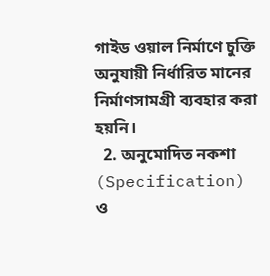গাইড ওয়াল নির্মাণে চুক্তি অনুযায়ী নির্ধারিত মানের নির্মাণসামগ্রী ব্যবহার করা হয়নি।
  2. অনুমোদিত নকশা (Specification) ও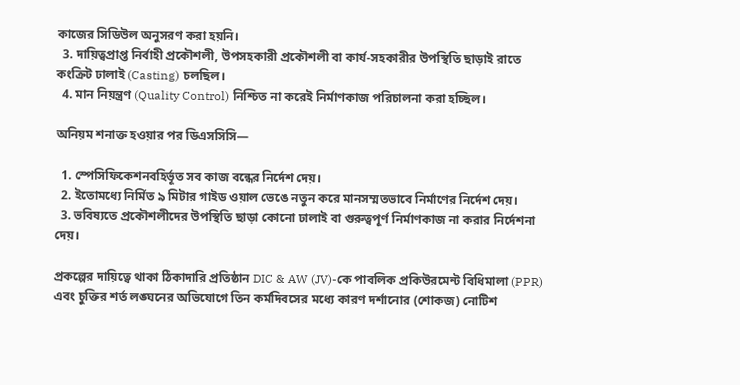কাজের সিডিউল অনুসরণ করা হয়নি।
  3. দায়িত্বপ্রাপ্ত নির্বাহী প্রকৌশলী, উপসহকারী প্রকৌশলী বা কার্য-সহকারীর উপস্থিতি ছাড়াই রাতে কংক্রিট ঢালাই (Casting) চলছিল।
  4. মান নিয়ন্ত্রণ (Quality Control) নিশ্চিত না করেই নির্মাণকাজ পরিচালনা করা হচ্ছিল।

অনিয়ম শনাক্ত হওয়ার পর ডিএসসিসি—

  1. স্পেসিফিকেশনবহির্ভূত সব কাজ বন্ধের নির্দেশ দেয়।
  2. ইতোমধ্যে নির্মিত ৯ মিটার গাইড ওয়াল ভেঙে নতুন করে মানসম্মতভাবে নির্মাণের নির্দেশ দেয়।
  3. ভবিষ্যতে প্রকৌশলীদের উপস্থিতি ছাড়া কোনো ঢালাই বা গুরুত্বপূর্ণ নির্মাণকাজ না করার নির্দেশনা দেয়।

প্রকল্পের দায়িত্বে থাকা ঠিকাদারি প্রতিষ্ঠান DIC & AW (JV)-কে পাবলিক প্রকিউরমেন্ট বিধিমালা (PPR) এবং চুক্তির শর্ত লঙ্ঘনের অভিযোগে তিন কর্মদিবসের মধ্যে কারণ দর্শানোর (শোকজ) নোটিশ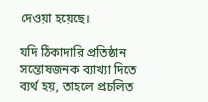দেওয়া হয়েছে।

যদি ঠিকাদারি প্রতিষ্ঠান সন্তোষজনক ব্যাখ্যা দিতে ব্যর্থ হয়, তাহলে প্রচলিত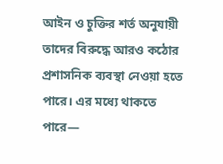আইন ও চুক্তির শর্ত অনুযায়ী তাদের বিরুদ্ধে আরও কঠোর প্রশাসনিক ব্যবস্থা নেওয়া হতে পারে। এর মধ্যে থাকতে পারে—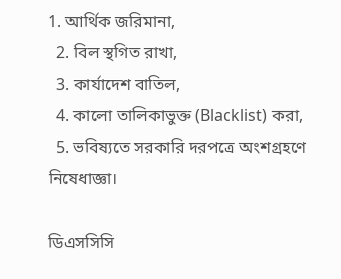1. আর্থিক জরিমানা,
  2. বিল স্থগিত রাখা,
  3. কার্যাদেশ বাতিল,
  4. কালো তালিকাভুক্ত (Blacklist) করা,
  5. ভবিষ্যতে সরকারি দরপত্রে অংশগ্রহণে নিষেধাজ্ঞা।

ডিএসসিসি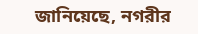জানিয়েছে, নগরীর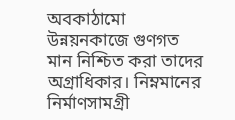অবকাঠামো উন্নয়নকাজে গুণগত মান নিশ্চিত করা তাদের অগ্রাধিকার। নিম্নমানের নির্মাণসামগ্রী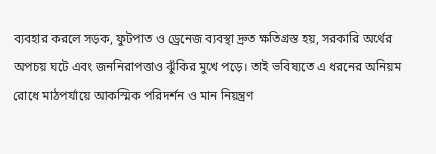ব্যবহার করলে সড়ক, ফুটপাত ও ড্রেনেজ ব্যবস্থা দ্রুত ক্ষতিগ্রস্ত হয়, সরকারি অর্থের অপচয় ঘটে এবং জননিরাপত্তাও ঝুঁকির মুখে পড়ে। তাই ভবিষ্যতে এ ধরনের অনিয়ম রোধে মাঠপর্যায়ে আকস্মিক পরিদর্শন ও মান নিয়ন্ত্রণ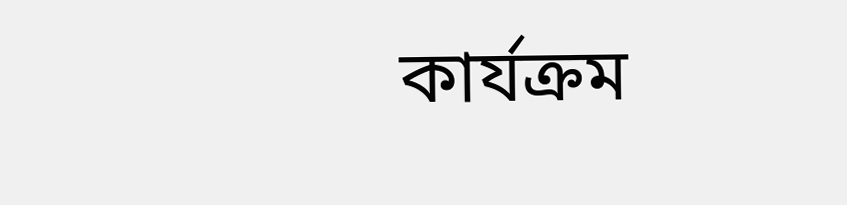কার্যক্রম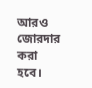আরও জোরদার করা হবে।